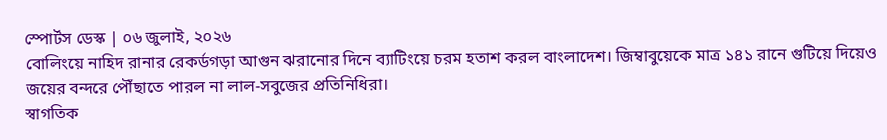স্পোর্টস ডেস্ক | ০৬ জুলাই, ২০২৬
বোলিংয়ে নাহিদ রানার রেকর্ডগড়া আগুন ঝরানোর দিনে ব্যাটিংয়ে চরম হতাশ করল বাংলাদেশ। জিম্বাবুয়েকে মাত্র ১৪১ রানে গুটিয়ে দিয়েও জয়ের বন্দরে পৌঁছাতে পারল না লাল-সবুজের প্রতিনিধিরা।
স্বাগতিক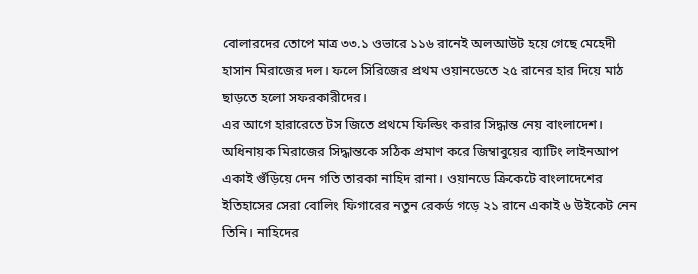বোলারদের তোপে মাত্র ৩৩.১ ওভারে ১১৬ রানেই অলআউট হয়ে গেছে মেহেদী হাসান মিরাজের দল। ফলে সিরিজের প্রথম ওয়ানডেতে ২৫ রানের হার দিয়ে মাঠ ছাড়তে হলো সফরকারীদের।
এর আগে হারারেতে টস জিতে প্রথমে ফিল্ডিং করার সিদ্ধান্ত নেয় বাংলাদেশ। অধিনায়ক মিরাজের সিদ্ধান্তকে সঠিক প্রমাণ করে জিম্বাবুয়ের ব্যাটিং লাইনআপ একাই গুঁড়িয়ে দেন গতি তারকা নাহিদ রানা। ওয়ানডে ক্রিকেটে বাংলাদেশের ইতিহাসের সেরা বোলিং ফিগারের নতুন রেকর্ড গড়ে ২১ রানে একাই ৬ উইকেট নেন তিনি। নাহিদের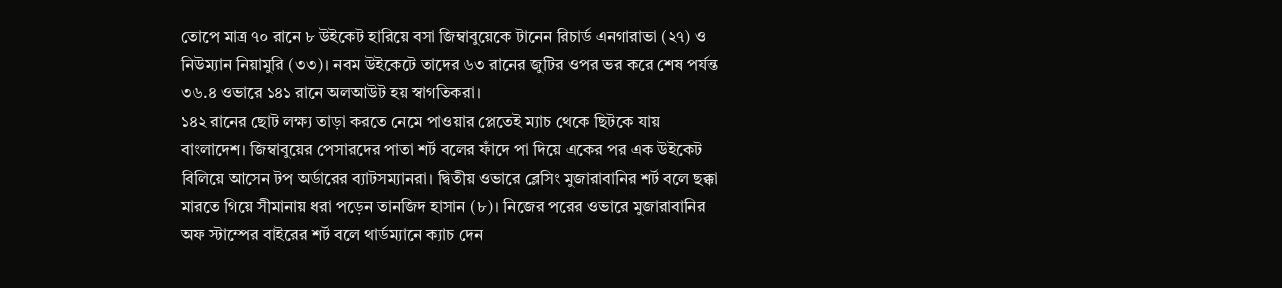তোপে মাত্র ৭০ রানে ৮ উইকেট হারিয়ে বসা জিম্বাবুয়েকে টানেন রিচার্ড এনগারাভা (২৭) ও নিউম্যান নিয়ামুরি (৩৩)। নবম উইকেটে তাদের ৬৩ রানের জুটির ওপর ভর করে শেষ পর্যন্ত ৩৬.৪ ওভারে ১৪১ রানে অলআউট হয় স্বাগতিকরা।
১৪২ রানের ছোট লক্ষ্য তাড়া করতে নেমে পাওয়ার প্লেতেই ম্যাচ থেকে ছিটকে যায় বাংলাদেশ। জিম্বাবুয়ের পেসারদের পাতা শর্ট বলের ফাঁদে পা দিয়ে একের পর এক উইকেট বিলিয়ে আসেন টপ অর্ডারের ব্যাটসম্যানরা। দ্বিতীয় ওভারে ব্লেসিং মুজারাবানির শর্ট বলে ছক্কা মারতে গিয়ে সীমানায় ধরা পড়েন তানজিদ হাসান (৮)। নিজের পরের ওভারে মুজারাবানির অফ স্টাম্পের বাইরের শর্ট বলে থার্ডম্যানে ক্যাচ দেন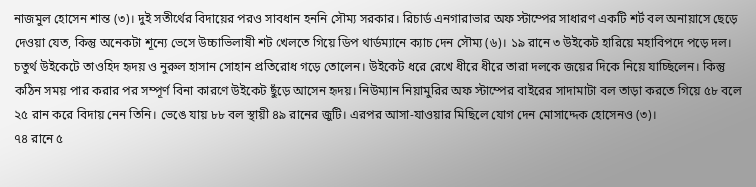নাজমুল হোসেন শান্ত (৩)। দুই সতীর্থের বিদায়ের পরও সাবধান হননি সৌম্য সরকার। রিচার্ড এনগারাভার অফ স্টাম্পের সাধারণ একটি শর্ট বল অনায়াসে ছেড়ে দেওয়া যেত, কিন্তু অনেকটা শূন্যে ভেসে উচ্চাভিলাষী শট খেলতে গিয়ে ডিপ থার্ডম্যানে ক্যাচ দেন সৌম্য (৬)। ১৯ রানে ৩ উইকেট হারিয়ে মহাবিপদে পড়ে দল।
চতুর্থ উইকেটে তাওহিদ হৃদয় ও নুরুল হাসান সোহান প্রতিরোধ গড়ে তোলেন। উইকেট ধরে রেখে ধীরে ধীরে তারা দলকে জয়ের দিকে নিয়ে যাচ্ছিলেন। কিন্তু কঠিন সময় পার করার পর সম্পূর্ণ বিনা কারণে উইকেট ছুঁড়ে আসেন হৃদয়। নিউম্যান নিয়ামুরির অফ স্টাম্পের বাইরের সাদামাটা বল তাড়া করতে গিয়ে ৫৮ বলে ২৫ রান করে বিদায় নেন তিনি। ভেঙে যায় ৮৮ বল স্থায়ী ৪৯ রানের জুটি। এরপর আসা-যাওয়ার মিছিলে যোগ দেন মোসাদ্দেক হোসেনও (৩)।
৭৪ রানে ৫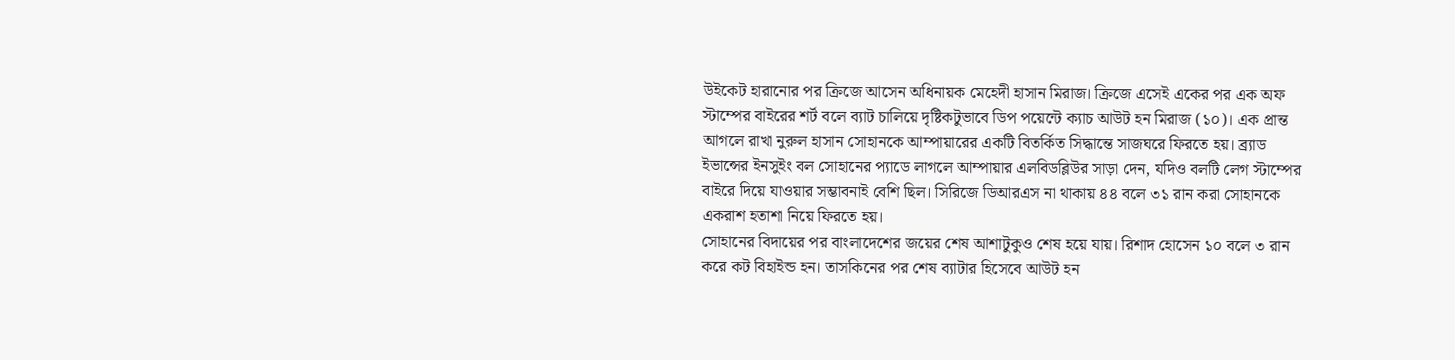উইকেট হারানোর পর ক্রিজে আসেন অধিনায়ক মেহেদী হাসান মিরাজ। ক্রিজে এসেই একের পর এক অফ স্টাম্পের বাইরের শর্ট বলে ব্যাট চালিয়ে দৃষ্টিকটুভাবে ডিপ পয়েন্টে ক্যাচ আউট হন মিরাজ (১০)। এক প্রান্ত আগলে রাখা নুরুল হাসান সোহানকে আম্পায়ারের একটি বিতর্কিত সিদ্ধান্তে সাজঘরে ফিরতে হয়। ব্র্যাড ইভান্সের ইনসুইং বল সোহানের প্যাডে লাগলে আম্পায়ার এলবিডব্লিউর সাড়া দেন, যদিও বলটি লেগ স্টাম্পের বাইরে দিয়ে যাওয়ার সম্ভাবনাই বেশি ছিল। সিরিজে ডিআরএস না থাকায় ৪৪ বলে ৩১ রান করা সোহানকে একরাশ হতাশা নিয়ে ফিরতে হয়।
সোহানের বিদায়ের পর বাংলাদেশের জয়ের শেষ আশাটুকুও শেষ হয়ে যায়। রিশাদ হোসেন ১০ বলে ৩ রান করে কট বিহাইন্ড হন। তাসকিনের পর শেষ ব্যাটার হিসেবে আউট হন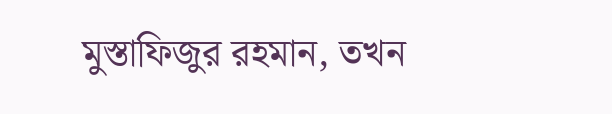মুস্তাফিজুর রহমান, তখন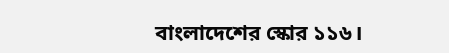বাংলাদেশের স্কোর ১১৬।